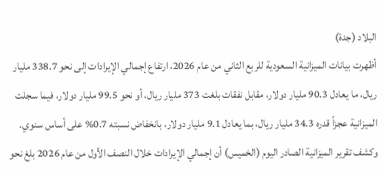البلاد (جدة)
أظهرت بيانات الميزانية السعودية للربع الثاني من عام 2026، ارتفاع إجمالي الإيرادات إلى نحو 338.7 مليار ريال، ما يعادل 90.3 مليار دولار، مقابل نفقات بلغت 373 مليار ريال، أو نحو 99.5 مليار دولار، فيما سجلت الميزانية عجزاً قدره 34.3 مليار ريال، بما يعادل 9.1 مليار دولار، بانخفاض نسبته 0.7% على أساس سنوي.
وكشف تقرير الميزانية الصادر اليوم (الخميس) أن إجمالي الإيرادات خلال النصف الأول من عام 2026 بلغ نحو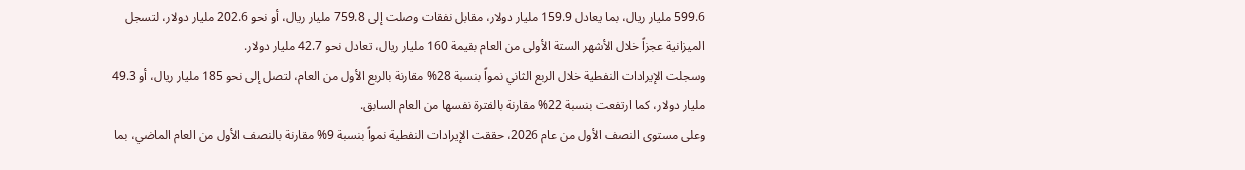599.6 مليار ريال، بما يعادل 159.9 مليار دولار، مقابل نفقات وصلت إلى 759.8 مليار ريال، أو نحو 202.6 مليار دولار، لتسجل الميزانية عجزاً خلال الأشهر الستة الأولى من العام بقيمة 160 مليار ريال، تعادل نحو 42.7 مليار دولار.
وسجلت الإيرادات النفطية خلال الربع الثاني نمواً بنسبة 28% مقارنة بالربع الأول من العام، لتصل إلى نحو 185 مليار ريال، أو 49.3 مليار دولار، كما ارتفعت بنسبة 22% مقارنة بالفترة نفسها من العام السابق.
وعلى مستوى النصف الأول من عام 2026، حققت الإيرادات النفطية نمواً بنسبة 9% مقارنة بالنصف الأول من العام الماضي، بما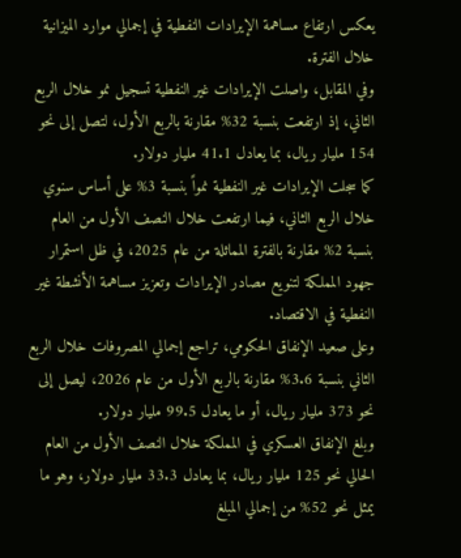يعكس ارتفاع مساهمة الإيرادات النفطية في إجمالي موارد الميزانية خلال الفترة.
وفي المقابل، واصلت الإيرادات غير النفطية تسجيل نمو خلال الربع الثاني، إذ ارتفعت بنسبة 32% مقارنة بالربع الأول، لتصل إلى نحو 154 مليار ريال، بما يعادل 41.1 مليار دولار.
كما سجلت الإيرادات غير النفطية نمواً بنسبة 3% على أساس سنوي خلال الربع الثاني، فيما ارتفعت خلال النصف الأول من العام بنسبة 2% مقارنة بالفترة المماثلة من عام 2025، في ظل استمرار جهود المملكة لتنويع مصادر الإيرادات وتعزيز مساهمة الأنشطة غير النفطية في الاقتصاد.
وعلى صعيد الإنفاق الحكومي، تراجع إجمالي المصروفات خلال الربع الثاني بنسبة 3.6% مقارنة بالربع الأول من عام 2026، ليصل إلى نحو 373 مليار ريال، أو ما يعادل 99.5 مليار دولار.
وبلغ الإنفاق العسكري في المملكة خلال النصف الأول من العام الحالي نحو 125 مليار ريال، بما يعادل 33.3 مليار دولار، وهو ما يمثل نحو 52% من إجمالي المبلغ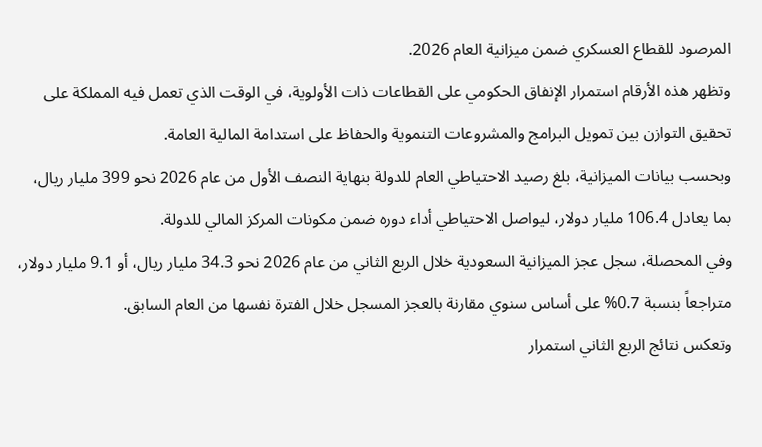المرصود للقطاع العسكري ضمن ميزانية العام 2026.
وتظهر هذه الأرقام استمرار الإنفاق الحكومي على القطاعات ذات الأولوية، في الوقت الذي تعمل فيه المملكة على تحقيق التوازن بين تمويل البرامج والمشروعات التنموية والحفاظ على استدامة المالية العامة.
وبحسب بيانات الميزانية، بلغ رصيد الاحتياطي العام للدولة بنهاية النصف الأول من عام 2026 نحو 399 مليار ريال، بما يعادل 106.4 مليار دولار، ليواصل الاحتياطي أداء دوره ضمن مكونات المركز المالي للدولة.
وفي المحصلة، سجل عجز الميزانية السعودية خلال الربع الثاني من عام 2026 نحو 34.3 مليار ريال، أو 9.1 مليار دولار، متراجعاً بنسبة 0.7% على أساس سنوي مقارنة بالعجز المسجل خلال الفترة نفسها من العام السابق.
وتعكس نتائج الربع الثاني استمرار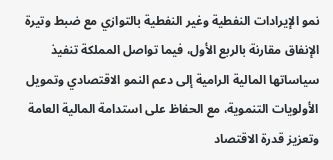نمو الإيرادات النفطية وغير النفطية بالتوازي مع ضبط وتيرة الإنفاق مقارنة بالربع الأول، فيما تواصل المملكة تنفيذ سياساتها المالية الرامية إلى دعم النمو الاقتصادي وتمويل الأولويات التنموية، مع الحفاظ على استدامة المالية العامة وتعزيز قدرة الاقتصاد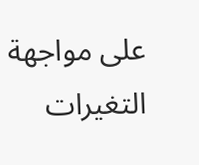على مواجهة التغيرات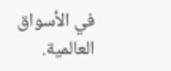في الأسواق العالمية.